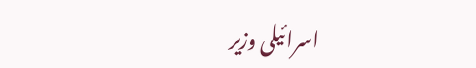اسرائیلی وزیر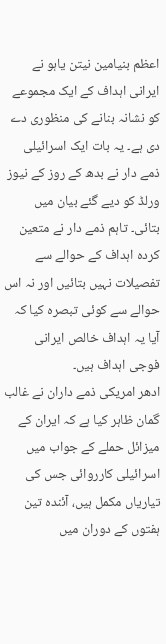اعظم بنیامین نیتن یاہو نے ایرانی اہداف کے ایک مجموعے کو نشانہ بنانے کی منظوری دے دی ہے۔ یہ بات ایک اسرائیلی ذمے دار نے بدھ کے روز کے نیوز ورلڈ کو دیے گئے بیان میں بتائی۔ تاہم ذمے دار نے متعین کردہ اہداف کے حوالے سے تفصیلات نہیں بتائیں اور نہ اس حوالے سے کوئی تبصرہ کیا کہ آیا یہ اہداف خالص ایرانی فوجی اہداف ہیں۔
ادھر امریکی ذمے داران نے غالب گمان ظاہر کیا ہے کہ ایران کے میزائل حملے کے جواب میں اسرائیلی کارروائی جس کی تیاریاں مکمل ہیں، آئندہ تین ہفتوں کے دوران میں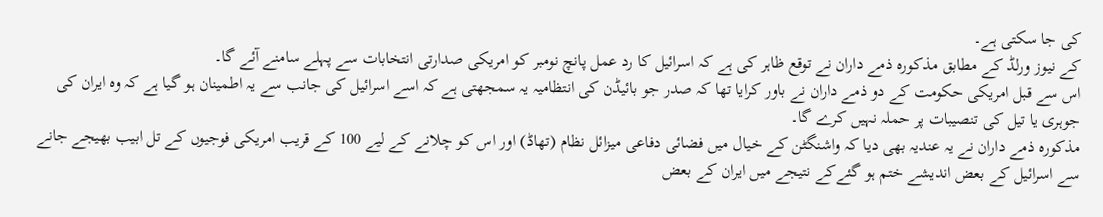کی جا سکتی ہے۔
کے نیوز ورلڈ کے مطابق مذکورہ ذمے داران نے توقع ظاہر کی ہے کہ اسرائیل کا رد عمل پانچ نومبر کو امریکی صدارتی انتخابات سے پہلے سامنے آئے گا۔
اس سے قبل امریکی حکومت کے دو ذمے داران نے باور کرایا تھا کہ صدر جو بائیڈن کی انتظامیہ یہ سمجھتی ہے کہ اسے اسرائیل کی جانب سے یہ اطمینان ہو گیا ہے کہ وہ ایران کی جوہری یا تیل کی تنصیبات پر حملہ نہیں کرے گا۔
مذکورہ ذمے داران نے یہ عندیہ بھی دیا کہ واشنگٹن کے خیال میں فضائی دفاعی میزائل نظام (تھاڈ) اور اس کو چلانے کے لیے 100 کے قریب امریکی فوجیوں کے تل ابیب بھیجے جانے سے اسرائیل کے بعض اندیشے ختم ہو گئےکے نتیجے میں ایران کے بعض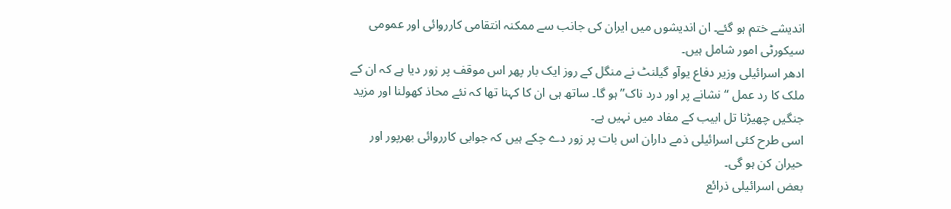اندیشے ختم ہو گئے۔ ان اندیشوں میں ایران کی جانب سے ممکنہ انتقامی کارروائی اور عمومی سیکورٹی امور شامل ہیں۔
ادھر اسرائیلی وزیر دفاع یوآو گیلنٹ نے منگل کے روز ایک بار پھر اس موقف پر زور دیا ہے کہ ان کے ملک کا رد عمل “نشانے پر اور درد ناک” ہو گا۔ ساتھ ہی ان کا کہنا تھا کہ نئے محاذ کھولنا اور مزید جنگیں چھیڑنا تل ابیب کے مفاد میں نہیں ہے۔
اسی طرح کئی اسرائیلی ذمے داران اس بات پر زور دے چکے ہیں کہ جوابی کارروائی بھرپور اور حیران کن ہو گی۔
بعض اسرائیلی ذرائع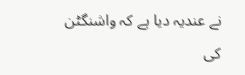نے عندیہ دیا ہے کہ واشنگٹن کی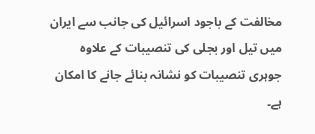مخالفت کے باجود اسرائیل کی جانب سے ایران میں تیل اور بجلی کی تنصیبات کے علاوہ جوہری تنصیبات کو نشانہ بنائے جانے کا امکان ہے۔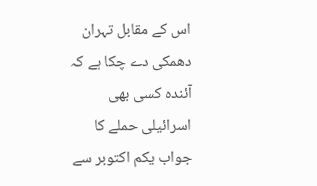اس کے مقابل تہران دھمکی دے چکا ہے کہ آئندہ کسی بھی اسرائیلی حملے کا جواب یکم اکتوبر سے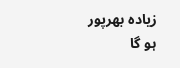زیادہ بھرپور ہو گا